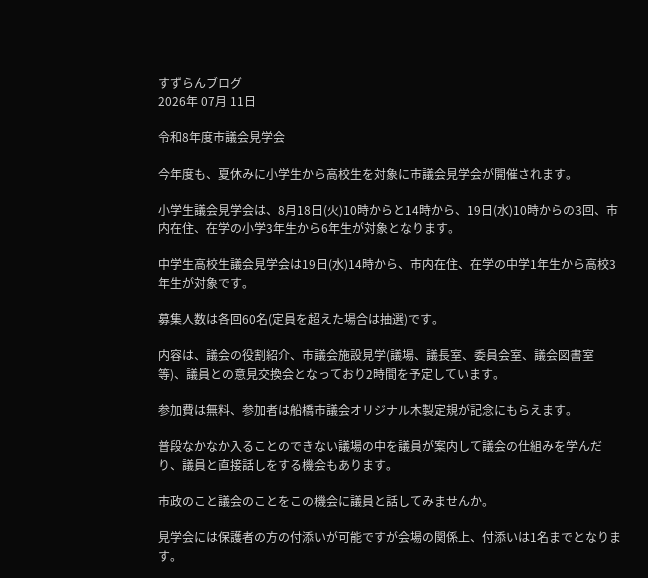すずらんブログ
2026年 07月 11日

令和8年度市議会見学会

今年度も、夏休みに小学生から高校生を対象に市議会見学会が開催されます。

小学生議会見学会は、8月18日(火)10時からと14時から、19日(水)10時からの3回、市内在住、在学の小学3年生から6年生が対象となります。

中学生高校生議会見学会は19日(水)14時から、市内在住、在学の中学1年生から高校3年生が対象です。

募集人数は各回60名(定員を超えた場合は抽選)です。

内容は、議会の役割紹介、市議会施設見学(議場、議長室、委員会室、議会図書室 等)、議員との意見交換会となっており2時間を予定しています。

参加費は無料、参加者は船橋市議会オリジナル木製定規が記念にもらえます。

普段なかなか入ることのできない議場の中を議員が案内して議会の仕組みを学んだり、議員と直接話しをする機会もあります。

市政のこと議会のことをこの機会に議員と話してみませんか。

見学会には保護者の方の付添いが可能ですが会場の関係上、付添いは1名までとなります。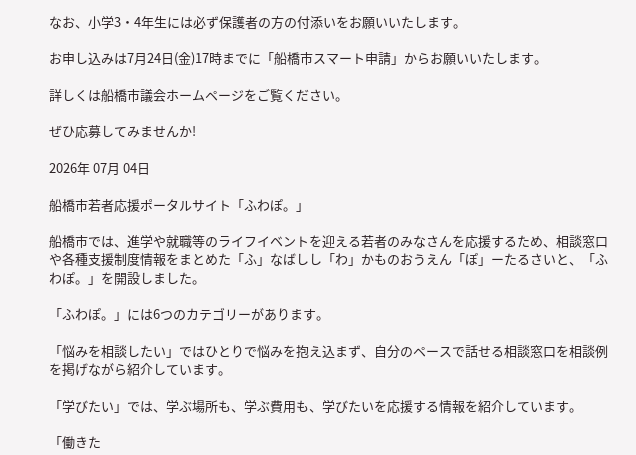なお、小学3・4年生には必ず保護者の方の付添いをお願いいたします。

お申し込みは7月24日(金)17時までに「船橋市スマート申請」からお願いいたします。

詳しくは船橋市議会ホームページをご覧ください。

ぜひ応募してみませんか!

2026年 07月 04日

船橋市若者応援ポータルサイト「ふわぽ。」

船橋市では、進学や就職等のライフイベントを迎える若者のみなさんを応援するため、相談窓口や各種支援制度情報をまとめた「ふ」なばしし「わ」かものおうえん「ぽ」ーたるさいと、「ふわぽ。」を開設しました。

「ふわぽ。」には6つのカテゴリーがあります。

「悩みを相談したい」ではひとりで悩みを抱え込まず、自分のペースで話せる相談窓口を相談例を掲げながら紹介しています。

「学びたい」では、学ぶ場所も、学ぶ費用も、学びたいを応援する情報を紹介しています。

「働きた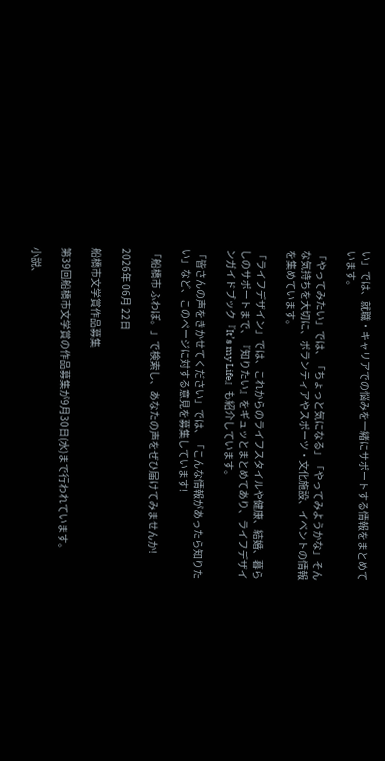い」では、就職・キャリアでの悩みを一緒にサポートする情報をまとめています。

「やってみたい」では、「ちょっと気になる」「やってみようかな」そんな気持ちを大切に、ボランティアやスポーツ・文化施設、イベントの情報を集めています。

「ライフデザイン」では、これからのライフスタイルや健康、結婚、暮らしのサポートまで、『知りたい』をギュッとまとめてあり、ライフデザインガイドブック『It’s my Life』も紹介しています。

「皆さんの声をきかせてください」では、「こんな情報があったら知りたい」など、このページに対する意見を募集しています!

「船橋市 ふわぽ。」で検索し、あなたの声をぜひ届けてみませんか!

2026年 06月 22日

船橋市文学賞作品募集

第39回船橋市文学賞の作品募集が9月30日(水)まで行われています。

小説、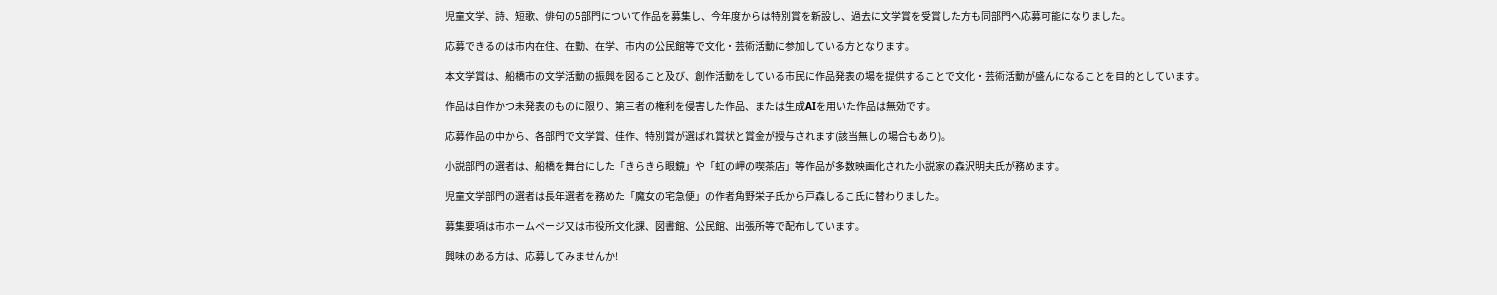児童文学、詩、短歌、俳句の5部門について作品を募集し、今年度からは特別賞を新設し、過去に文学賞を受賞した方も同部門へ応募可能になりました。

応募できるのは市内在住、在勤、在学、市内の公民館等で文化・芸術活動に参加している方となります。

本文学賞は、船橋市の文学活動の振興を図ること及び、創作活動をしている市民に作品発表の場を提供することで文化・芸術活動が盛んになることを目的としています。

作品は自作かつ未発表のものに限り、第三者の権利を侵害した作品、または生成AIを用いた作品は無効です。

応募作品の中から、各部門で文学賞、佳作、特別賞が選ばれ賞状と賞金が授与されます(該当無しの場合もあり)。

小説部門の選者は、船橋を舞台にした「きらきら眼鏡」や「虹の岬の喫茶店」等作品が多数映画化された小説家の森沢明夫氏が務めます。

児童文学部門の選者は長年選者を務めた「魔女の宅急便」の作者角野栄子氏から戸森しるこ氏に替わりました。

募集要項は市ホームページ又は市役所文化課、図書館、公民館、出張所等で配布しています。

興味のある方は、応募してみませんか!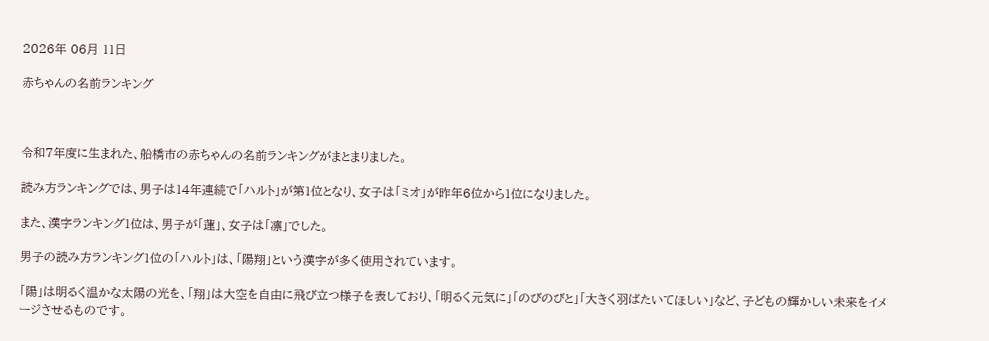2026年 06月 11日

赤ちゃんの名前ランキング



令和7年度に生まれた、船橋市の赤ちゃんの名前ランキングがまとまりました。

読み方ランキングでは、男子は14年連続で「ハルト」が第1位となり、女子は「ミオ」が昨年6位から1位になりました。

また、漢字ランキング1位は、男子が「蓮」、女子は「凛」でした。

男子の読み方ランキング1位の「ハルト」は、「陽翔」という漢字が多く使用されています。

「陽」は明るく温かな太陽の光を、「翔」は大空を自由に飛び立つ様子を表しており、「明るく元気に」「のびのびと」「大きく羽ばたいてほしい」など、子どもの輝かしい未来をイメージさせるものです。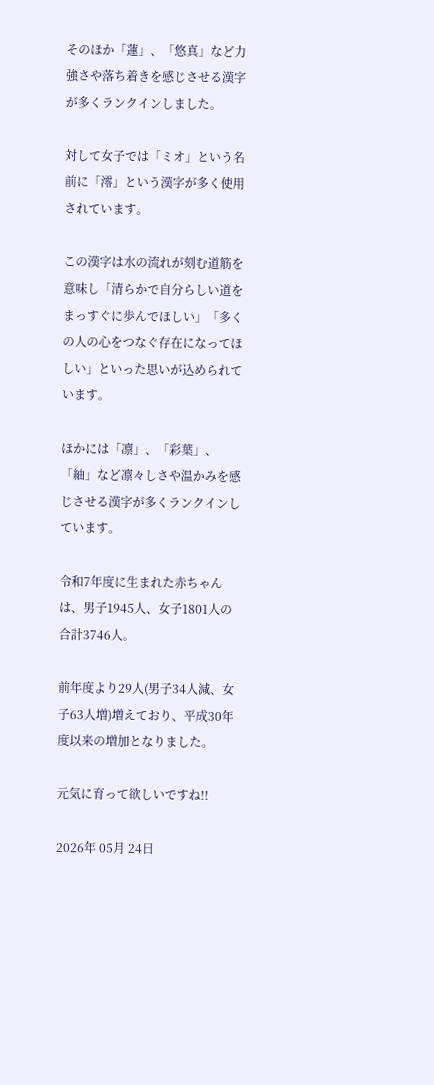そのほか「蓮」、「悠真」など力強さや落ち着きを感じさせる漢字が多くランクインしました。

対して女子では「ミオ」という名前に「澪」という漢字が多く使用されています。

この漢字は水の流れが刻む道筋を意味し「清らかで自分らしい道をまっすぐに歩んでほしい」「多くの人の心をつなぐ存在になってほしい」といった思いが込められています。

ほかには「凛」、「彩葉」、「紬」など凛々しさや温かみを感じさせる漢字が多くランクインしています。

令和7年度に生まれた赤ちゃんは、男子1945人、女子1801人の合計3746人。

前年度より29人(男子34人減、女子63人増)増えており、平成30年度以来の増加となりました。

元気に育って欲しいですね!!

2026年 05月 24日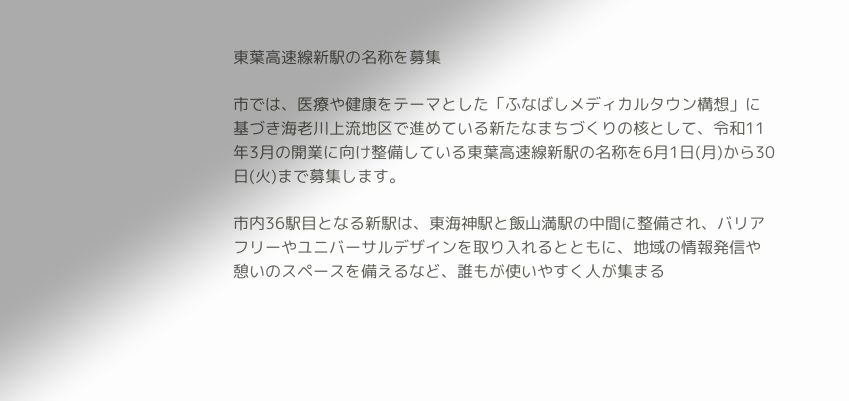東葉高速線新駅の名称を募集

市では、医療や健康をテーマとした「ふなばしメディカルタウン構想」に基づき海老川上流地区で進めている新たなまちづくりの核として、令和11年3月の開業に向け整備している東葉高速線新駅の名称を6月1日(月)から30日(火)まで募集します。

市内36駅目となる新駅は、東海神駅と飯山満駅の中間に整備され、バリアフリーやユニバーサルデザインを取り入れるとともに、地域の情報発信や憩いのスペースを備えるなど、誰もが使いやすく人が集まる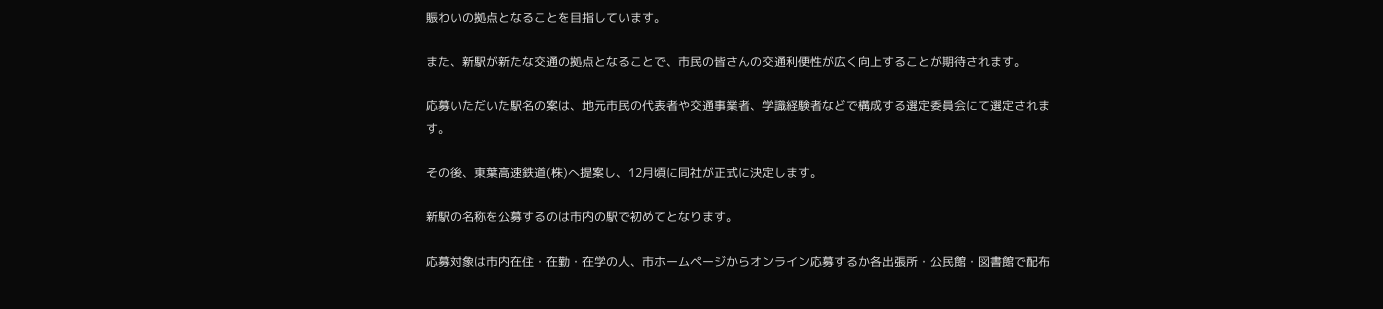賑わいの拠点となることを目指しています。

また、新駅が新たな交通の拠点となることで、市民の皆さんの交通利便性が広く向上することが期待されます。

応募いただいた駅名の案は、地元市民の代表者や交通事業者、学識経験者などで構成する選定委員会にて選定されます。

その後、東葉高速鉄道(株)へ提案し、12月頃に同社が正式に決定します。

新駅の名称を公募するのは市内の駅で初めてとなります。

応募対象は市内在住・在勤・在学の人、市ホームページからオンライン応募するか各出張所・公民館・図書館で配布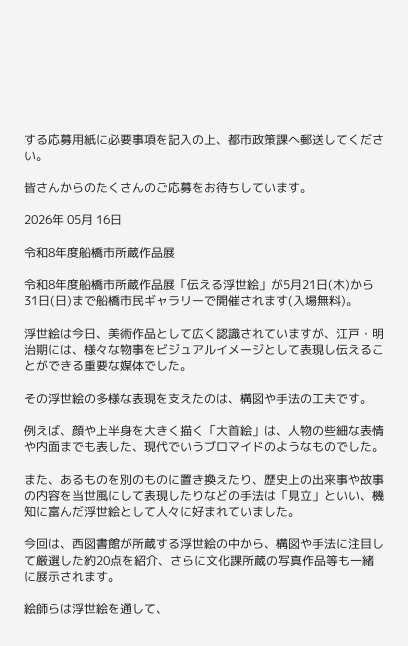する応募用紙に必要事項を記入の上、都市政策課へ郵送してください。

皆さんからのたくさんのご応募をお待ちしています。

2026年 05月 16日

令和8年度船橋市所蔵作品展

令和8年度船橋市所蔵作品展「伝える浮世絵」が5月21日(木)から31日(日)まで船橋市民ギャラリーで開催されます(入場無料)。

浮世絵は今日、美術作品として広く認識されていますが、江戸・明治期には、様々な物事をビジュアルイメージとして表現し伝えることができる重要な媒体でした。

その浮世絵の多様な表現を支えたのは、構図や手法の工夫です。

例えば、顔や上半身を大きく描く「大首絵」は、人物の些細な表情や内面までも表した、現代でいうブロマイドのようなものでした。

また、あるものを別のものに置き換えたり、歴史上の出来事や故事の内容を当世風にして表現したりなどの手法は「見立」といい、機知に富んだ浮世絵として人々に好まれていました。

今回は、西図書館が所蔵する浮世絵の中から、構図や手法に注目して厳選した約20点を紹介、さらに文化課所蔵の写真作品等も一緒に展示されます。

絵師らは浮世絵を通して、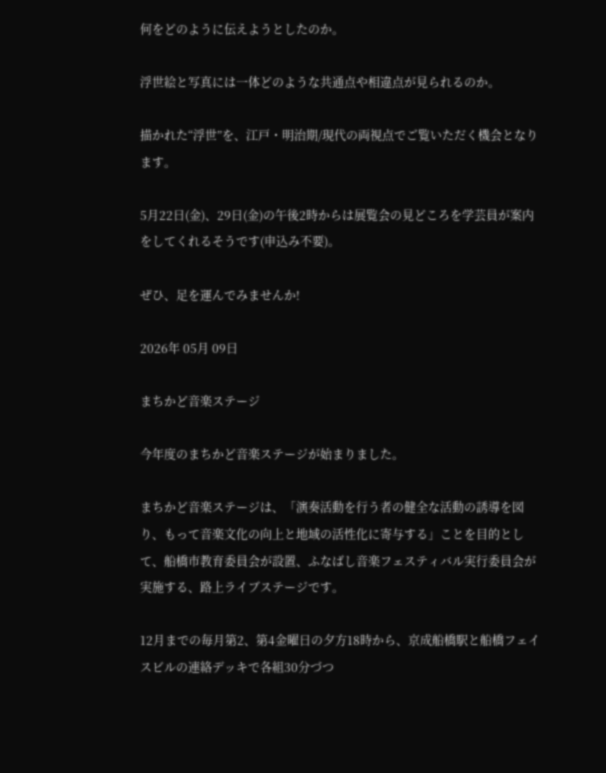何をどのように伝えようとしたのか。

浮世絵と写真には一体どのような共通点や相違点が見られるのか。

描かれた“浮世”を、江戸・明治期/現代の両視点でご覧いただく機会となります。

5月22日(金)、29日(金)の午後2時からは展覧会の見どころを学芸員が案内をしてくれるそうです(申込み不要)。

ぜひ、足を運んでみませんか!

2026年 05月 09日

まちかど音楽ステージ

今年度のまちかど音楽ステージが始まりました。

まちかど音楽ステージは、「演奏活動を行う者の健全な活動の誘導を図り、もって音楽文化の向上と地域の活性化に寄与する」ことを目的として、船橋市教育委員会が設置、ふなばし音楽フェスティバル実行委員会が実施する、路上ライブステージです。

12月までの毎月第2、第4金曜日の夕方18時から、京成船橋駅と船橋フェイスビルの連絡デッキで各組30分づつ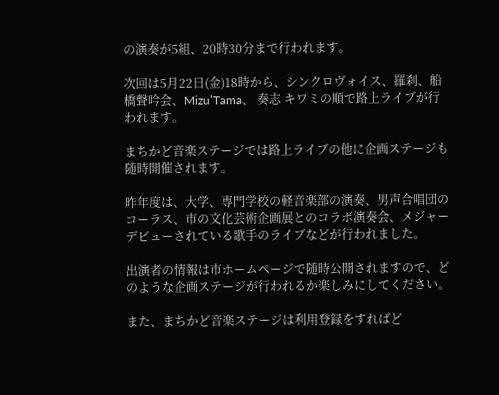の演奏が5組、20時30分まで行われます。

次回は5月22日(金)18時から、シンクロヴォイス、羅刹、船橋聲吟会、Mizu’Tama、 奏志 キワミの順で路上ライブが行われます。

まちかど音楽ステージでは路上ライブの他に企画ステージも随時開催されます。

昨年度は、大学、専門学校の軽音楽部の演奏、男声合唱団のコーラス、市の文化芸術企画展とのコラボ演奏会、メジャーデビューされている歌手のライブなどが行われました。

出演者の情報は市ホームページで随時公開されますので、どのような企画ステージが行われるか楽しみにしてください。

また、まちかど音楽ステージは利用登録をすればど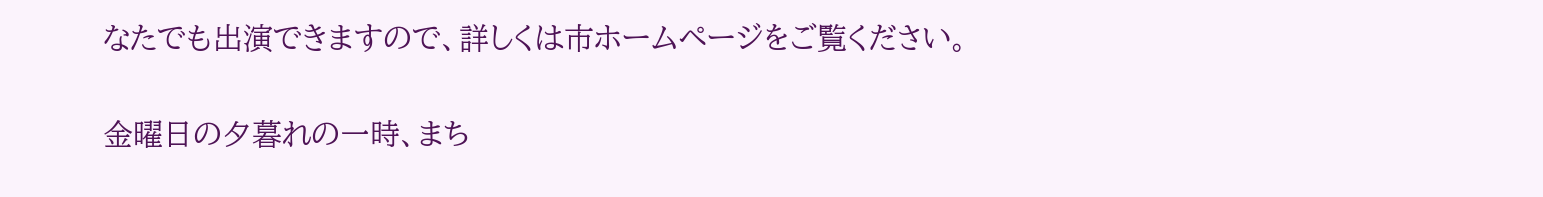なたでも出演できますので、詳しくは市ホームページをご覧ください。

金曜日の夕暮れの一時、まち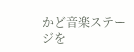かど音楽ステージを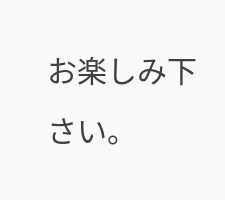お楽しみ下さい。